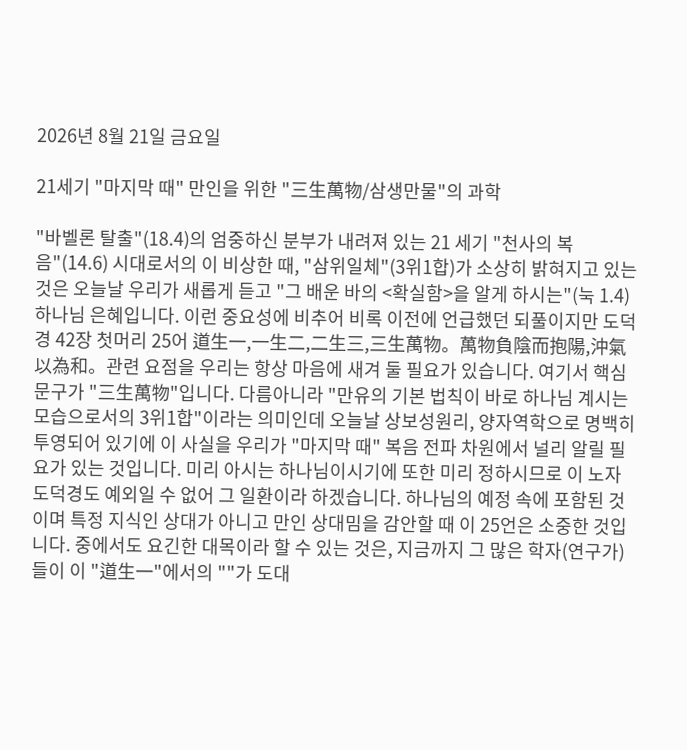2026년 8월 21일 금요일

21세기 "마지막 때" 만인을 위한 "三生萬物/삼생만물"의 과학

"바벨론 탈출"(18.4)의 엄중하신 분부가 내려져 있는 21 세기 "천사의 복음"(14.6) 시대로서의 이 비상한 때, "삼위일체"(3위1합)가 소상히 밝혀지고 있는 것은 오늘날 우리가 새롭게 듣고 "그 배운 바의 <확실함>을 알게 하시는"(눅 1.4) 하나님 은혜입니다. 이런 중요성에 비추어 비록 이전에 언급했던 되풀이지만 도덕경 42장 첫머리 25어 道生一,一生二,二生三,三生萬物。萬物負陰而抱陽,沖氣以為和。관련 요점을 우리는 항상 마음에 새겨 둘 필요가 있습니다. 여기서 핵심 문구가 "三生萬物"입니다. 다름아니라 "만유의 기본 법칙이 바로 하나님 계시는 모습으로서의 3위1합"이라는 의미인데 오늘날 상보성원리, 양자역학으로 명백히 투영되어 있기에 이 사실을 우리가 "마지막 때" 복음 전파 차원에서 널리 알릴 필요가 있는 것입니다. 미리 아시는 하나님이시기에 또한 미리 정하시므로 이 노자 도덕경도 예외일 수 없어 그 일환이라 하겠습니다. 하나님의 예정 속에 포함된 것이며 특정 지식인 상대가 아니고 만인 상대밈을 감안할 때 이 25언은 소중한 것입니다. 중에서도 요긴한 대목이라 할 수 있는 것은, 지금까지 그 많은 학자(연구가)들이 이 "道生一"에서의 ""가 도대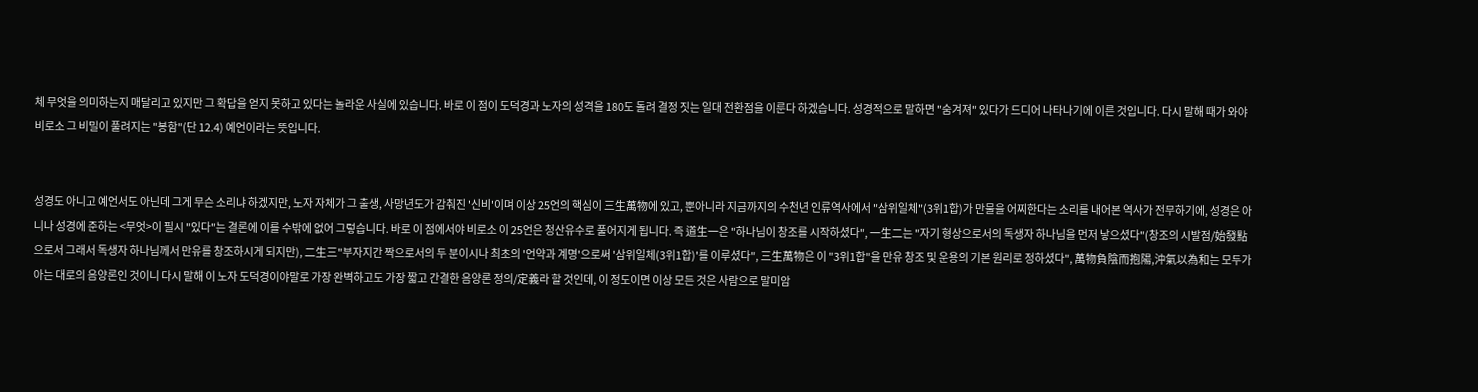체 무엇을 의미하는지 매달리고 있지만 그 확답을 얻지 못하고 있다는 놀라운 사실에 있습니다. 바로 이 점이 도덕경과 노자의 성격을 180도 돌려 결정 짓는 일대 전환점을 이룬다 하겠습니다. 성경적으로 말하면 "숨겨져" 있다가 드디어 나타나기에 이른 것입니다. 다시 말해 때가 와야 비로소 그 비밀이 풀려지는 "봉함"(단 12.4) 예언이라는 뜻입니다.


성경도 아니고 예언서도 아닌데 그게 무슨 소리냐 하겠지만, 노자 자체가 그 출생, 사망년도가 감춰진 '신비'이며 이상 25언의 핵심이 三生萬物에 있고, 뿐아니라 지금까지의 수천년 인류역사에서 "삼위일체"(3위1합)가 만물을 어찌한다는 소리를 내어본 역사가 전무하기에, 성경은 아니나 성경에 준하는 <무엇>이 필시 "있다"는 결론에 이를 수밖에 없어 그렇습니다. 바로 이 점에서야 비로소 이 25언은 청산유수로 풀어지게 됩니다. 즉 道生一은 "하나님이 창조를 시작하셨다", 一生二는 "자기 형상으로서의 독생자 하나님을 먼저 낳으셨다"(창조의 시발점/始發點으로서 그래서 독생자 하나님께서 만유를 창조하시게 되지만), 二生三"부자지간 짝으로서의 두 분이시나 최초의 '언약과 계명'으로써 '삼위일체(3위1합)'를 이루셨다", 三生萬物은 이 "3위1합"을 만유 창조 및 운용의 기본 원리로 정하셨다", 萬物負陰而抱陽,沖氣以為和는 모두가 아는 대로의 음양론인 것이니 다시 말해 이 노자 도덕경이야말로 가장 완벽하고도 가장 짧고 간결한 음양론 정의/定義라 할 것인데, 이 정도이면 이상 모든 것은 사람으로 말미암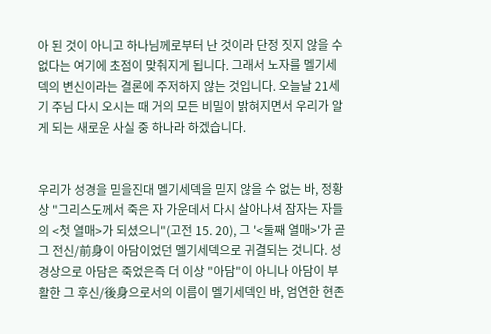아 된 것이 아니고 하나님께로부터 난 것이라 단정 짓지 않을 수 없다는 여기에 초점이 맞춰지게 됩니다. 그래서 노자를 멜기세덱의 변신이라는 결론에 주저하지 않는 것입니다. 오늘날 21세기 주님 다시 오시는 때 거의 모든 비밀이 밝혀지면서 우리가 알게 되는 새로운 사실 중 하나라 하겠습니다.


우리가 성경을 믿을진대 멜기세덱을 믿지 않을 수 없는 바, 정황상 "그리스도께서 죽은 자 가운데서 다시 살아나셔 잠자는 자들의 <첫 열매>가 되셨으니"(고전 15. 20), 그 '<둘째 열매>'가 곧 그 전신/前身이 아담이었던 멜기세덱으로 귀결되는 것니다. 성경상으로 아담은 죽었은즉 더 이상 "아담"이 아니나 아담이 부활한 그 후신/後身으로서의 이름이 멜기세덱인 바, 엄연한 현존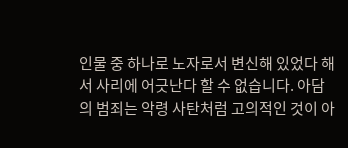인물 중 하나로 노자로서 변신해 있었다 해서 사리에 어긋난다 할 수 없습니다. 아담의 범죄는 악령 사탄처럼 고의적인 것이 아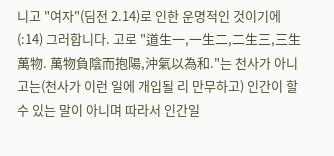니고 "여자"(딤전 2.14)로 인한 운명적인 것이기에(:14) 그러합니다. 고로 "道生一,一生二,二生三,三生萬物. 萬物負陰而抱陽,沖氣以為和."는 천사가 아니고는(천사가 이런 일에 개입될 리 만무하고) 인간이 할 수 있는 말이 아니며 따라서 인간일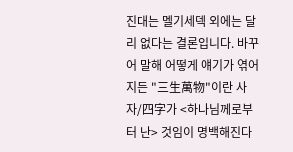진대는 멜기세덱 외에는 달리 없다는 결론입니다. 바꾸어 말해 어떻게 얘기가 엮어지든 "三生萬物"이란 사자/四字가 <하나님께로부터 난> 것임이 명백해진다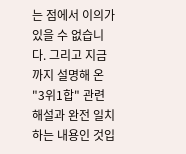는 점에서 이의가 있을 수 없습니다. 그리고 지금까지 설명해 온 "3위1합" 관련 해설과 완전 일치하는 내용인 것입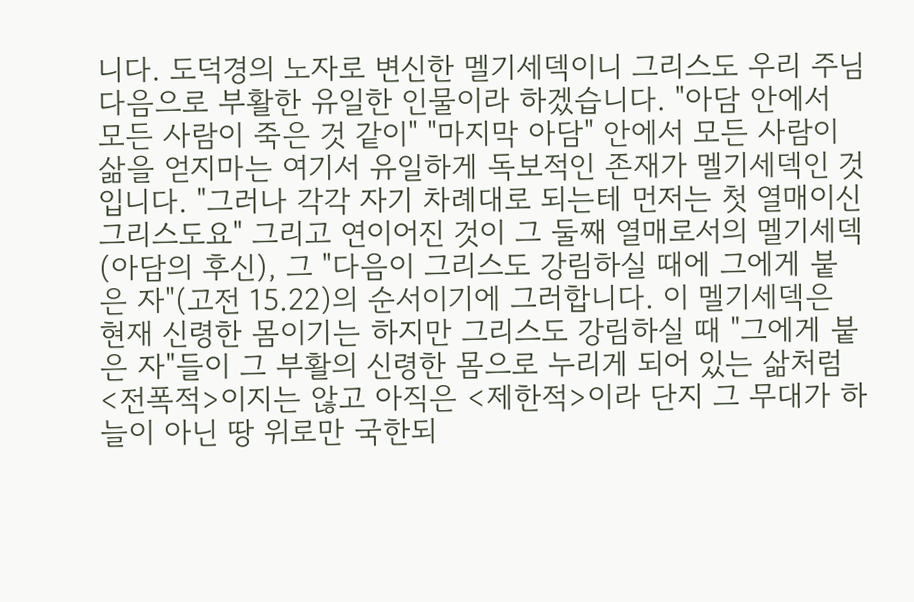니다. 도덕경의 노자로 변신한 멜기세덱이니 그리스도 우리 주님 다음으로 부활한 유일한 인물이라 하겠습니다. "아담 안에서 모든 사람이 죽은 것 같이" "마지막 아담" 안에서 모든 사람이 삶을 얻지마는 여기서 유일하게 독보적인 존재가 멜기세덱인 것입니다. "그러나 각각 자기 차례대로 되는테 먼저는 첫 열매이신 그리스도요" 그리고 연이어진 것이 그 둘째 열매로서의 멜기세덱(아담의 후신), 그 "다음이 그리스도 강림하실 때에 그에게 붙은 자"(고전 15.22)의 순서이기에 그러합니다. 이 멜기세덱은 현재 신령한 몸이기는 하지만 그리스도 강림하실 때 "그에게 붙은 자"들이 그 부활의 신령한 몸으로 누리게 되어 있는 삶처럼 <전폭적>이지는 않고 아직은 <제한적>이라 단지 그 무대가 하늘이 아닌 땅 위로만 국한되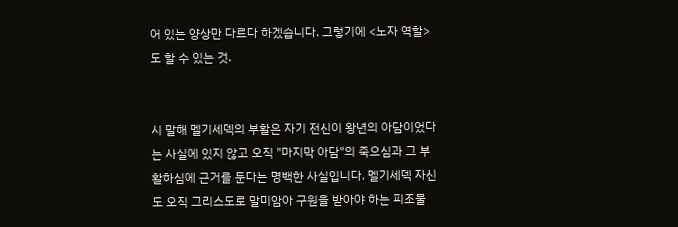어 있는 양상만 다르다 하겠습니다. 그렇기에 <노자 역할>도 할 수 있는 것.


시 말해 멜기세덱의 부활은 자기 전신이 왕년의 아담이었다는 사실에 있지 않고 오직 "마지막 아담"의 죽으심과 그 부활하심에 근거를 둔다는 명백한 사실입니다. 멜기세덱 자신도 오직 그리스도로 말미암아 구원을 받아야 하는 피조물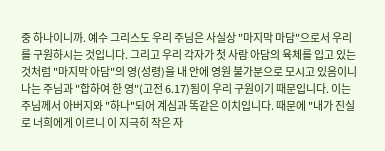중 하나이니까. 예수 그리스도 우리 주님은 사실상 "마지막 마담"으로서 우리를 구원하시는 것입니다. 그리고 우리 각자가 첫 사람 아담의 육체를 입고 있는 것처럼 "마지막 아담"의 영(성령)을 내 안에 영원 불가분으로 모시고 있음이니 나는 주님과 "합하여 한 영"(고전 6.17)됨이 우리 구원이기 때문입니다. 이는 주님께서 아버지와 "하나"되어 계심과 똑같은 이치입니다. 때문에 "내가 진실로 너희에게 이르니 이 지극히 작은 자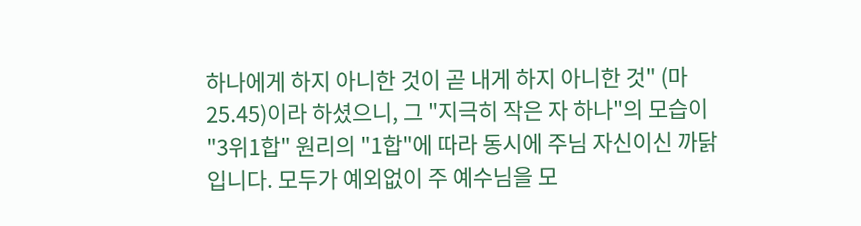하나에게 하지 아니한 것이 곧 내게 하지 아니한 것" (마 25.45)이라 하셨으니, 그 "지극히 작은 자 하나"의 모습이 "3위1합" 원리의 "1합"에 따라 동시에 주님 자신이신 까닭입니다. 모두가 예외없이 주 예수님을 모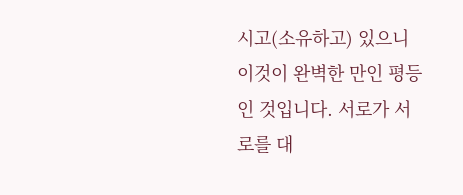시고(소유하고) 있으니 이것이 완벽한 만인 평등인 것입니다. 서로가 서로를 대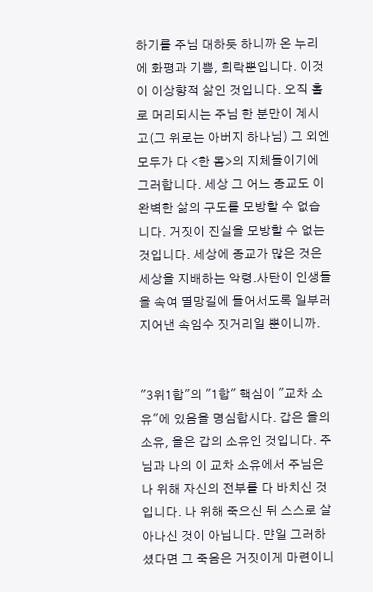하기를 주님 대하듯 하니까 온 누리에 화평과 기쁨, 희락뿐입니다. 이것이 이상향적 삶인 것입니다. 오직 홀로 머리되시는 주님 한 분만이 계시고(그 위로는 아버지 하나님) 그 외엔 모두가 다 <한 몸>의 지체들이기에 그러합니다. 세상 그 어느 종교도 이 완벽한 삶의 구도를 모방할 수 없습니다. 거짓이 진실을 모방할 수 없는 것입니다. 세상에 종교가 많은 것은 세상을 지배하는 악령.사탄이 인생들을 속여 멸망길에 들어서도록 일부러 지어낸 속임수 짓거리일 뿐이니까.


"3위1합"의 "1합" 핵심이 "교차 소유"에 있음을 명심합시다. 갑은 을의 소유, 을은 갑의 소유인 것입니다. 주님과 나의 이 교차 소유에서 주님은 나 위해 자신의 전부를 다 바치신 것입니다. 나 위해 죽으신 뒤 스스로 살아나신 것이 아닙니다. 먄일 그러하셨다면 그 죽음은 거짓이게 마련이니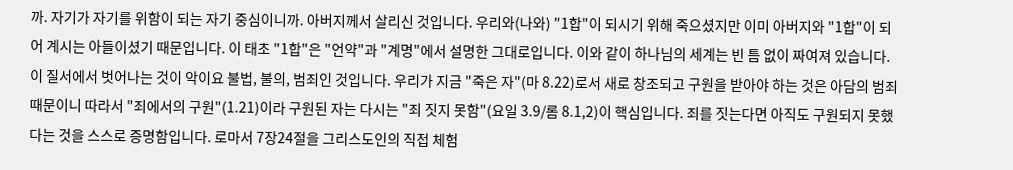까. 자기가 자기를 위함이 되는 자기 중심이니까. 아버지께서 살리신 것입니다. 우리와(나와) "1합"이 되시기 위해 죽으셨지만 이미 아버지와 "1합"이 되어 계시는 아들이셨기 때문입니다. 이 태초 "1합"은 "언약"과 "계명"에서 설명한 그대로입니다. 이와 같이 하나님의 세계는 빈 틈 없이 짜여져 있습니다. 이 질서에서 벗어나는 것이 악이요 불법, 불의, 범죄인 것입니다. 우리가 지금 "죽은 자"(마 8.22)로서 새로 창조되고 구원을 받아야 하는 것은 아담의 범죄 때문이니 따라서 "죄에서의 구원"(1.21)이라 구원된 자는 다시는 "죄 짓지 못함"(요일 3.9/롬 8.1,2)이 핵심입니다. 죄를 짓는다면 아직도 구원되지 못했다는 것을 스스로 증명함입니다. 로마서 7장24절을 그리스도인의 직접 체험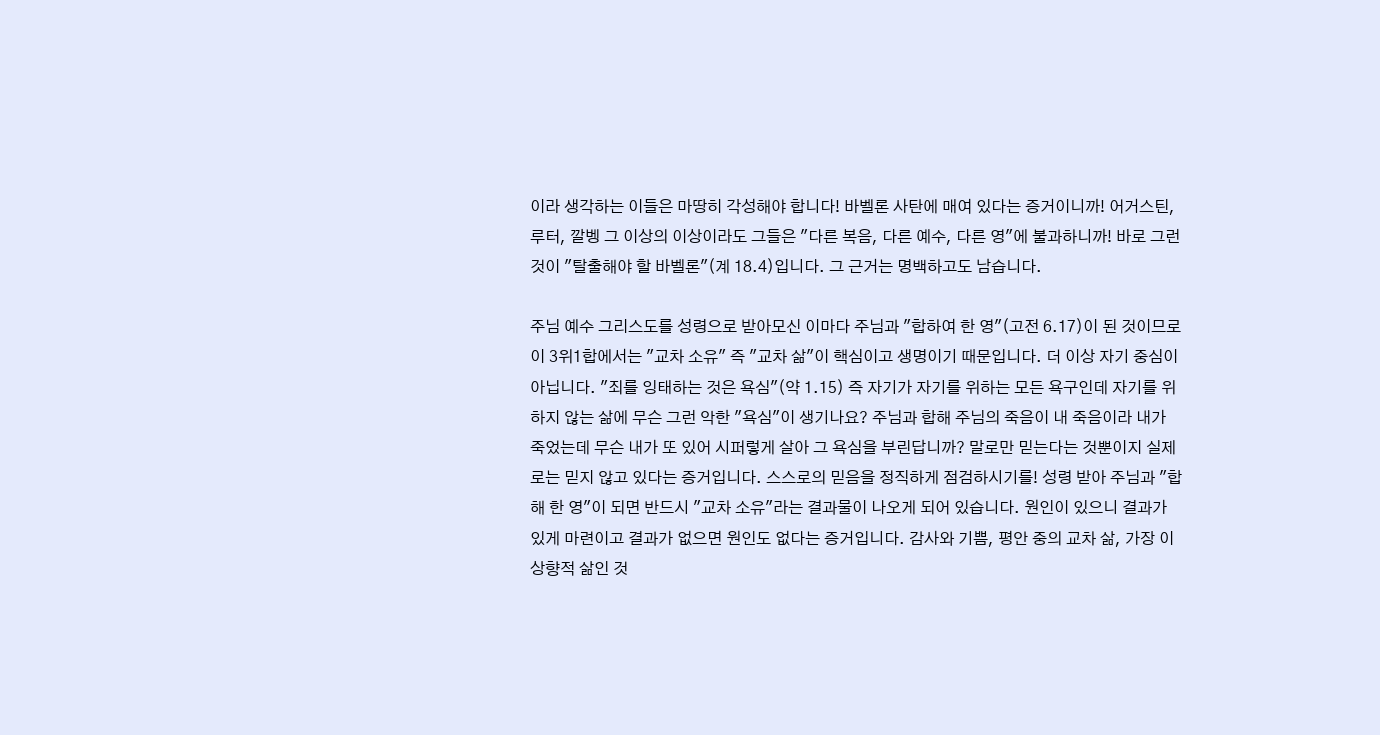이라 생각하는 이들은 마땅히 각성해야 합니다! 바벨론 사탄에 매여 있다는 증거이니까! 어거스틴, 루터, 깔벵 그 이상의 이상이라도 그들은 "다른 복음, 다른 예수, 다른 영"에 불과하니까! 바로 그런 것이 "탈출해야 할 바벨론"(계 18.4)입니다. 그 근거는 명백하고도 남습니다.

주님 예수 그리스도를 성령으로 받아모신 이마다 주님과 "합하여 한 영"(고전 6.17)이 된 것이므로 이 3위1합에서는 "교차 소유" 즉 "교차 삶"이 핵심이고 생명이기 때문입니다. 더 이상 자기 중심이 아닙니다. "죄를 잉태하는 것은 욕심"(약 1.15) 즉 자기가 자기를 위하는 모든 욕구인데 자기를 위하지 않는 삶에 무슨 그런 악한 "욕심"이 생기나요? 주님과 합해 주님의 죽음이 내 죽음이라 내가 죽었는데 무슨 내가 또 있어 시퍼렇게 살아 그 욕심을 부린답니까? 말로만 믿는다는 것뿐이지 실제로는 믿지 않고 있다는 증거입니다. 스스로의 믿음을 정직하게 점검하시기를! 성령 받아 주님과 "합해 한 영"이 되면 반드시 "교차 소유"라는 결과물이 나오게 되어 있습니다. 원인이 있으니 결과가 있게 마련이고 결과가 없으면 원인도 없다는 증거입니다. 감사와 기쁨, 평안 중의 교차 삶, 가장 이상향적 삶인 것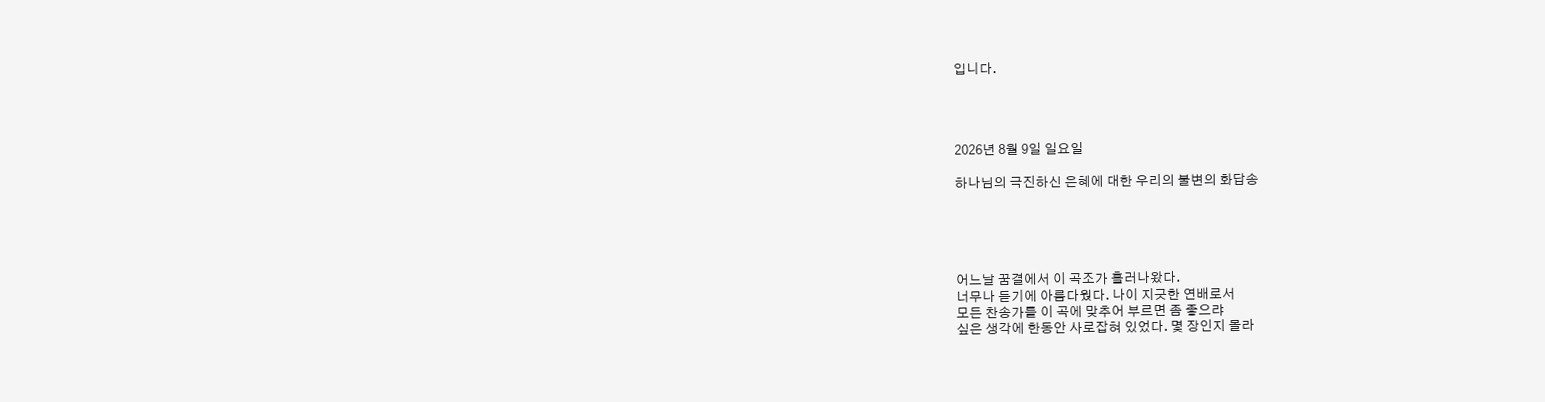입니다.




2026년 8월 9일 일요일

하나님의 극진하신 은혜에 대한 우리의 불변의 화답송





어느날 꿈결에서 이 곡조가 흘러나왔다.
너무나 듣기에 아름다웠다. 나이 지긋한 연배로서
모든 찬송가를 이 곡에 맞추어 부르면 좀 좋으랴
싶은 생각에 한동안 사로잡혀 있었다. 몇 장인지 몰라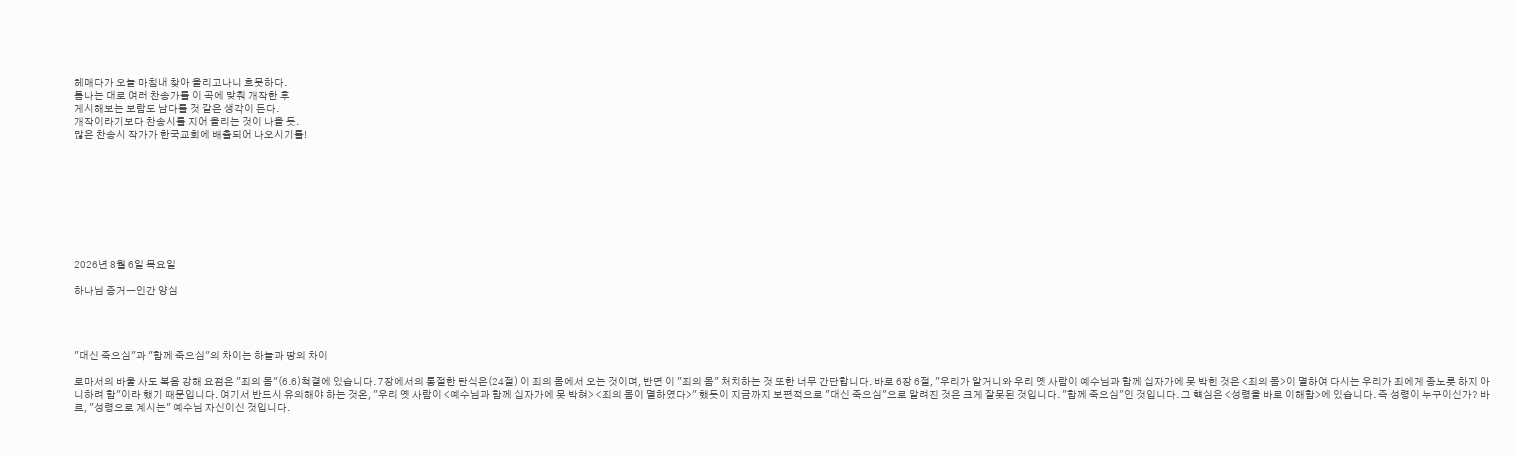헤매다가 오늘 마침내 찾아 올리고나니 흐뭇하다.
틈나는 대로 여러 찬송가를 이 곡에 맞춰 개작한 후
게시해보는 보람도 남다를 것 같은 생각이 든다.
개작이라기보다 찬송시를 지어 올리는 것이 나을 듯.
많은 찬송시 작가가 한국교회에 배출되어 나오시기를!









2026년 8월 6일 목요일

하나님 증거ㅡ인간 양심




"대신 죽으심"과 "함께 죽으심"의 차이는 하늘과 땅의 차이

로마서의 바울 사도 복음 강해 요점은 "죄의 몸"(6.6)척결에 있습니다. 7장에서의 통절한 탄식은(24절) 이 죄의 몸에서 오는 것이며, 반면 이 "죄의 몸" 처치하는 것 또한 너무 간단합니다. 바로 6장 6절, "우리가 알거니와 우리 옛 사람이 예수님과 함께 십자가에 못 박힌 것은 <죄의 몸>이 멸하여 다시는 우리가 죄에게 종노릇 하지 아니하려 함"이라 했기 때문입니다. 여기서 반드시 유의해야 하는 것온, "우리 옛 사람이 <예수님과 함께 십자가에 못 박혀> <죄의 몸이 멸하였다>" 했듯이 지금까지 보편적으로 "대신 죽으심"으로 알려진 것은 크게 잘못된 것입니다. "함께 죽으심"인 것입니다. 그 햭심은 <성령을 바로 이해함>에 있습니다. 즉 성령이 누구이신가? 바르, "성령으로 계시는" 예수님 자신이신 것입니다.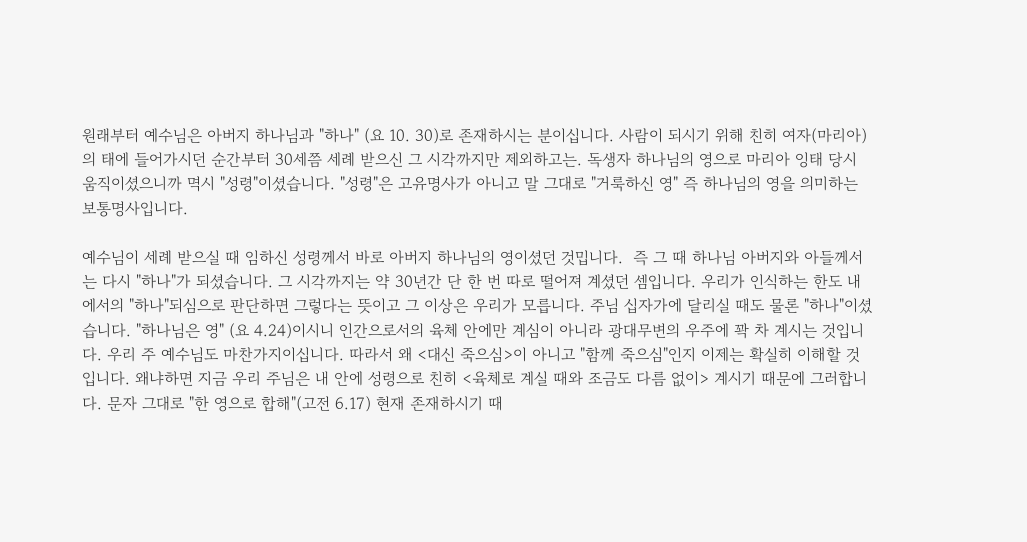원래부터 예수님은 아버지 하나님과 "하나" (요 10. 30)로 존재하시는 분이십니다. 사람이 되시기 위해 친히 여자(마리아)의 태에 들어가시던 순간부터 30세쯤 세례 받으신 그 시각까지만 제외하고는. 독생자 하나님의 영으로 마리아 잉태 당시 움직이셨으니까 멱시 "성령"이셨습니다. "성령"은 고유명사가 아니고 말 그대로 "거룩하신 영" 즉 하나님의 영을 의미하는 보통명사입니다.

예수님이 세례 받으실 때 임하신 성령께서 바로 아버지 하나님의 영이셨던 것밉니다.  즉 그 때 하나님 아버지와 아들께서는 다시 "하나"가 되셨습니다. 그 시각까지는 약 30년간 단 한 번 따로 떨어져 계셨던 셈입니다. 우리가 인식하는 한도 내에서의 "하나"되심으로 판단하면 그렇다는 뜻이고 그 이상은 우리가 모릅니다. 주님 십자가에 달리실 때도 물론 "하나"이셨습니다. "하나님은 영" (요 4.24)이시니 인간으로서의 육체 안에만 계심이 아니라 광대무변의 우주에 꽉 차 계시는 것입니다. 우리 주 예수님도 마찬가지이십니다. 따라서 왜 <대신 죽으심>이 아니고 "함께 죽으심"인지 이제는 확실히 이해할 것입니다. 왜냐하면 지금 우리 주님은 내 안에 성령으로 친히 <육체로 계실 때와 조금도 다름 없이> 계시기 때문에 그러합니다. 문자 그대로 "한 영으로 합해"(고전 6.17) 현재 존재하시기 때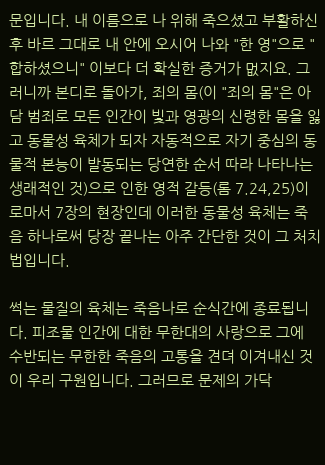문입니다. 내 이름으로 나 위해 죽으셨고 부활하신 후 바르 그대로 내 안에 오시어 나와 "한 영"으로 "합하셨으니" 이보다 더 확실한 증거가 멊지요. 그러니까 본디로 돌아가, 죄의 몸(이 "죄의 몸"은 아담 범죄로 모든 인간이 빛과 영광의 신령한 몸을 잃고 동물성 육체가 되자 자동적으로 자기 중심의 동물적 본능이 발동되는 당연한 순서 따라 나타나는 생래적인 것)으로 인한 영적 갈등(롬 7.24,25)이 로마서 7장의 현장인데 이러한 동물성 육체는 죽음 하나로써 당장 끝나는 아주 간단한 것이 그 처치법입니다.

썩는 물질의 육체는 죽음나로 순식간에 종료됩니다. 피조물 인간에 대한 무한대의 사랑으로 그에 수반되는 무한한 죽음의 고통을 견뎌 이겨내신 것이 우리 구원입니다. 그러므로 문제의 가닥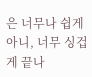은 너무나 쉽게 아니, 너무 싱겁게 끝나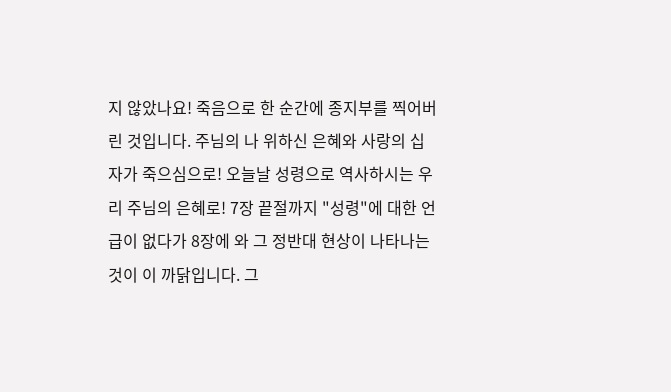지 않았나요! 죽음으로 한 순간에 종지부를 찍어버린 것입니다. 주님의 나 위하신 은혜와 사랑의 십자가 죽으심으로! 오늘날 성령으로 역사하시는 우리 주님의 은혜로! 7장 끝절까지 "성령"에 대한 언급이 없다가 8장에 와 그 정반대 현상이 나타나는 것이 이 까닭입니다. 그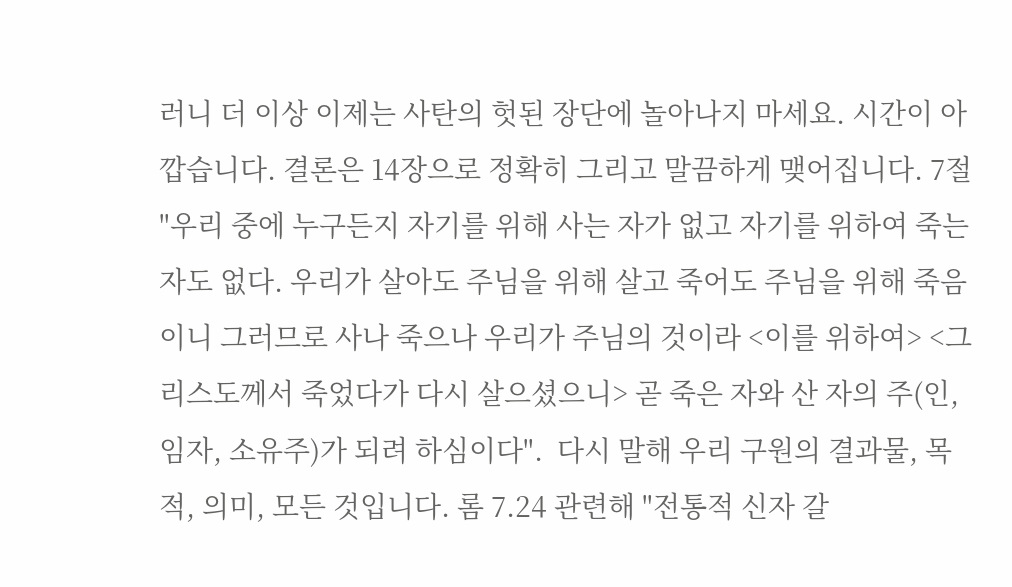러니 더 이상 이제는 사탄의 헛된 장단에 놀아나지 마세요. 시간이 아깝습니다. 결론은 14장으로 정확히 그리고 말끔하게 맺어집니다. 7절 "우리 중에 누구든지 자기를 위해 사는 자가 없고 자기를 위하여 죽는 자도 없다. 우리가 살아도 주님을 위해 살고 죽어도 주님을 위해 죽음이니 그러므로 사나 죽으나 우리가 주님의 것이라 <이를 위하여> <그리스도께서 죽었다가 다시 살으셨으니> 곧 죽은 자와 산 자의 주(인, 임자, 소유주)가 되려 하심이다".  다시 말해 우리 구원의 결과물, 목적, 의미, 모든 것입니다. 롬 7.24 관련해 "전통적 신자 갈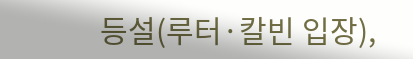등설(루터·칼빈 입장),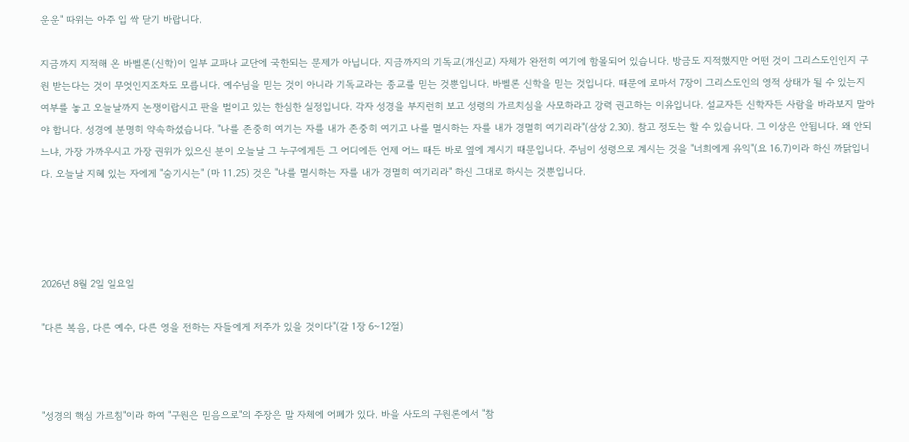운운" 따위는 아주 입 싹 닫기 바랍니다.

지금까지 지적해 온 바벨론(신학)이 일부 교파나 교단에 국한되는 문제가 아닙니다. 지금까지의 기독교(개신교) 자체가 완전히 여기에 함몰되어 있습니다. 방금도 지적했지만 어떤 것이 그리스도인인지 구원 받는다는 것이 무엇인지조차도 모릅니다. 예수님을 믿는 것이 아니라 기독교라는 종교를 믿는 것뿐입니다. 바벨론 신학을 믿는 것입니다. 때문에 로마서 7장이 그리스도인의 영적 상태가 될 수 있는지 여부를 놓고 오늘날까지 논쟁이랍시고 판을 벌이고 있는 한심한 실정입니다. 각자 성경을 부지런히 보고 성령의 가르치심을 사모하라고 강력 권고하는 이유입니다. 설교자든 신학자든 사람을 바라보지 말아야 합니다. 성경에 분명히 약속하셨습니다. "나를 존중히 여기는 자를 내가 존중히 여기고 나를 멸시하는 자를 내가 경멸히 여기리라"(삼상 2.30). 참고 정도는 할 수 있습니다. 그 이상은 안됩니다. 왜 안되느냐, 가장 가까우시고 가장 권위가 있으신 분이 오늘날 그 누구에게든 그 어디에든 언제 어느 때든 바로 옆에 계시기 때문입니다. 주님이 성령으로 계시는 것을 "너희에게 유익"(요 16.7)이라 하신 까닭입니다. 오늘날 지혜 있는 자에게 "숨기시는" (마 11.25) 것은 "나를 멸시하는 자를 내가 경멸히 여기리라" 하신 그대로 하시는 것뿐입니다.




2026년 8월 2일 일요일

"다른 복음, 다른 예수, 다른 영을 전하는 자들에게 저주가 있을 것이다"(갈 1장 6~12절)



"성경의 핵심 가르침"이라 하여 "구원은 믿음으로"의 주장은 말 자체에 어폐가 있다. 바을 사도의 구원론에서 "참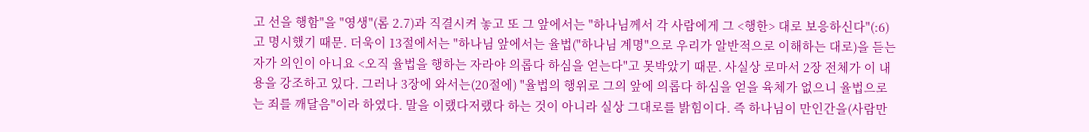고 선을 행함"을 "영생"(롬 2.7)과 직결시켜 놓고 또 그 앞에서는 "하나님께서 각 사람에게 그 <행한> 대로 보응하신다"(:6)고 명시했기 때문. 더욱이 13절에서는 "하나님 앞에서는 율법("하나님 계명"으로 우리가 알반적으로 이해하는 대로)을 듣는 자가 의인이 아니요 <오직 율법을 행하는 자라야 의롭다 하심을 얻는다"고 못박았기 때문. 사실상 로마서 2장 전체가 이 내용을 강조하고 있다. 그러나 3장에 와서는(20절에) "율법의 행위로 그의 앞에 의롭다 하심을 얻을 육체가 없으니 율법으로는 죄를 깨달음"이라 하였다. 말을 이랬다저랬다 하는 것이 아니라 실상 그대로를 밝힘이다. 즉 하나님이 만인간을(사람만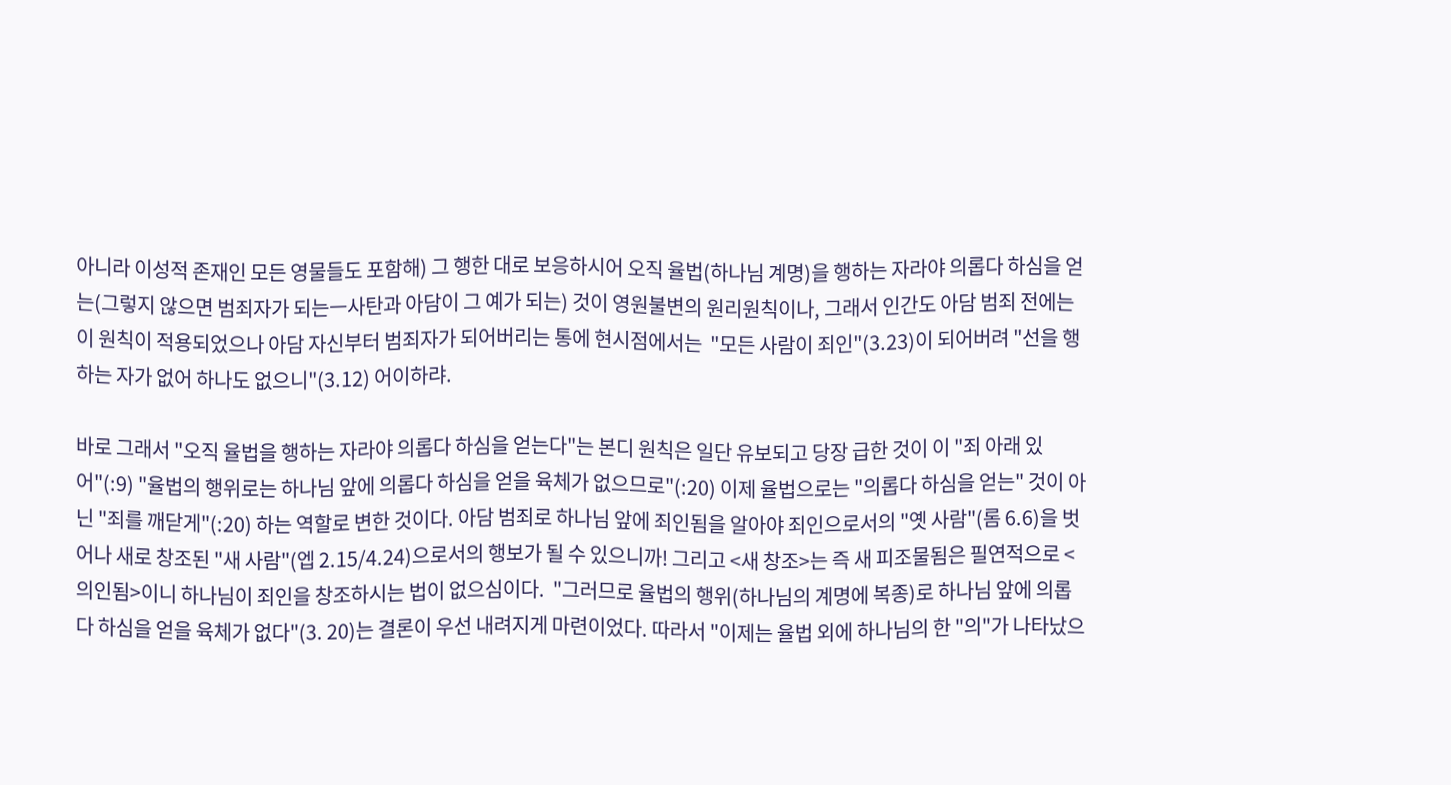아니라 이성적 존재인 모든 영물들도 포함해) 그 행한 대로 보응하시어 오직 율법(하나님 계명)을 행하는 자라야 의롭다 하심을 얻는(그렇지 않으면 범죄자가 되는ㅡ사탄과 아담이 그 예가 되는) 것이 영원불변의 원리원칙이나, 그래서 인간도 아담 범죄 전에는 이 원칙이 적용되었으나 아담 자신부터 범죄자가 되어버리는 통에 현시점에서는  "모든 사람이 죄인"(3.23)이 되어버려 "선을 행하는 자가 없어 하나도 없으니"(3.12) 어이하랴.

바로 그래서 "오직 율법을 행하는 자라야 의롭다 하심을 얻는다"는 본디 원칙은 일단 유보되고 당장 급한 것이 이 "죄 아래 있어"(:9) "율법의 행위로는 하나님 앞에 의롭다 하심을 얻을 육체가 없으므로"(:20) 이제 율법으로는 "의롭다 하심을 얻는" 것이 아닌 "죄를 깨닫게"(:20) 하는 역할로 변한 것이다. 아담 범죄로 하나님 앞에 죄인됨을 알아야 죄인으로서의 "옛 사람"(롬 6.6)을 벗어나 새로 창조된 "새 사람"(엡 2.15/4.24)으로서의 행보가 될 수 있으니까! 그리고 <새 창조>는 즉 새 피조물됨은 필연적으로 <의인됨>이니 하나님이 죄인을 창조하시는 법이 없으심이다.  "그러므로 율법의 행위(하나님의 계명에 복종)로 하나님 앞에 의롭다 하심을 얻을 육체가 없다"(3. 20)는 결론이 우선 내려지게 마련이었다. 따라서 "이제는 율법 외에 하나님의 한 "의"가 나타났으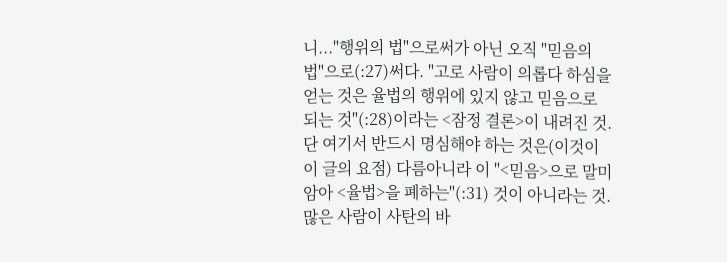니..."행위의 법"으로써가 아닌 오직 "믿음의 법"으로(:27)써다. "고로 사람이 의롭다 하심을 얻는 것은 율법의 행위에 있지 않고 믿음으로 되는 것"(:28)이라는 <잠정 결론>이 내려진 것. 단 여기서 반드시 명심해야 하는 것은(이것이 이 글의 요점) 다름아니라 이 "<믿음>으로 말미암아 <율법>을 폐하는"(:31) 것이 아니라는 것. 많은 사람이 사탄의 바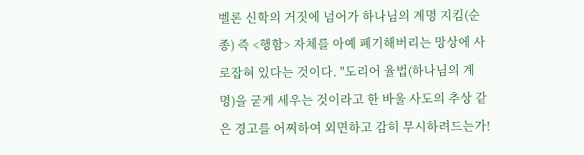벨론 신학의 거짓에 넘어가 하나님의 계명 지킴(순종) 즉 <행함> 자체를 아예 폐기해버리는 망상에 사로잡혀 있다는 것이다. "도리어 율법(하나님의 계명)을 굳게 세우는 것이라고 한 바울 사도의 추상 같은 경고를 어찌하여 외면하고 감히 무시하려드는가!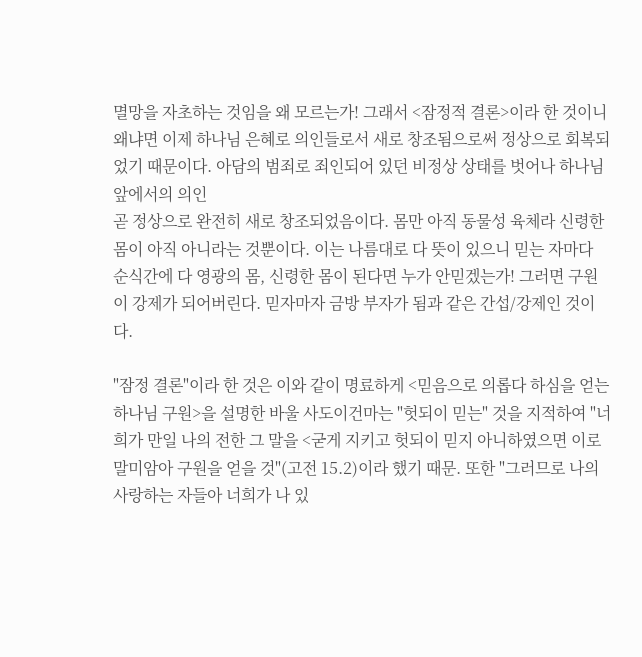멸망을 자초하는 것임을 왜 모르는가! 그래서 <잠정적 결론>이라 한 것이니 왜냐면 이제 하나님 은혜로 의인들로서 새로 창조됨으로써 정상으로 회복되었기 때문이다. 아담의 범죄로 죄인되어 있던 비정상 상태를 벗어나 하나님 앞에서의 의인
곧 정상으로 완전히 새로 창조되었음이다. 몸만 아직 동물성 육체라 신령한 몸이 아직 아니라는 것뿐이다. 이는 나름대로 다 뜻이 있으니 믿는 자마다 순식간에 다 영광의 몸, 신령한 몸이 된다면 누가 안믿겠는가! 그러면 구원이 강제가 되어버린다. 믿자마자 금방 부자가 됨과 같은 간섭/강제인 것이다.

"잠정 결론"이라 한 것은 이와 같이 명료하게 <믿음으로 의롭다 하심을 얻는 하나님 구원>을 설명한 바울 사도이건마는 "헛되이 믿는" 것을 지적하여 "너희가 만일 나의 전한 그 말을 <굳게 지키고 헛되이 믿지 아니하였으면 이로 말미암아 구원을 얻을 것"(고전 15.2)이라 했기 때문. 또한 "그러므로 나의 사랑하는 자들아 너희가 나 있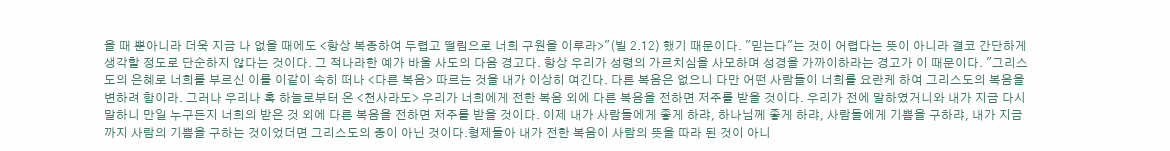을 때 뿐아니라 더욱 지금 나 없을 때에도 <항상 복종하여 두렵고 떨림으로 너희 구원을 이루라>"(빌 2.12) 했기 때문이다. "믿는다"는 것이 어렵다는 뜻이 아니라 결코 간단하게 생각할 정도로 단순하지 않다는 것이다. 그 적나라한 예가 바울 사도의 다음 경고다. 항상 우리가 성령의 가르치심을 사모하며 성경을 가까이하라는 경고가 이 때문이다. "그리스도의 은혜로 너희를 부르신 이를 이같이 속히 떠나 <다른 복음> 따르는 것을 내가 이상히 여긴다. 다른 복음은 없으니 다만 어떤 사람들이 너희를 요란케 하여 그리스도의 복음을 변하려 함이라. 그러나 우리나 혹 하늘로부터 온 <천사라도> 우리가 너희에게 전한 복음 외에 다른 복음을 전하면 저주를 받을 것이다. 우리가 전에 말하였거니와 내가 지금 다시 말하니 만일 누구든지 너희의 받은 것 외에 다른 복음을 전하면 저주를 받을 것이다. 이제 내가 사람들에게 좋게 하랴, 하나님께 좋게 하랴, 사람들에게 기쁨을 구하랴, 내가 지금까지 사람의 기쁨을 구하는 것이었더면 그리스도의 종이 아닌 것이다.형제들아 내가 전한 복음이 사람의 뜻을 따라 된 것이 아니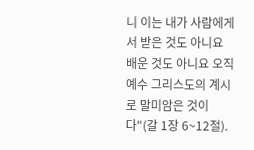니 이는 내가 사람에게서 받은 것도 아니요 배운 것도 아니요 오직 예수 그리스도의 계시로 말미암은 것이다"(갈 1장 6~12절).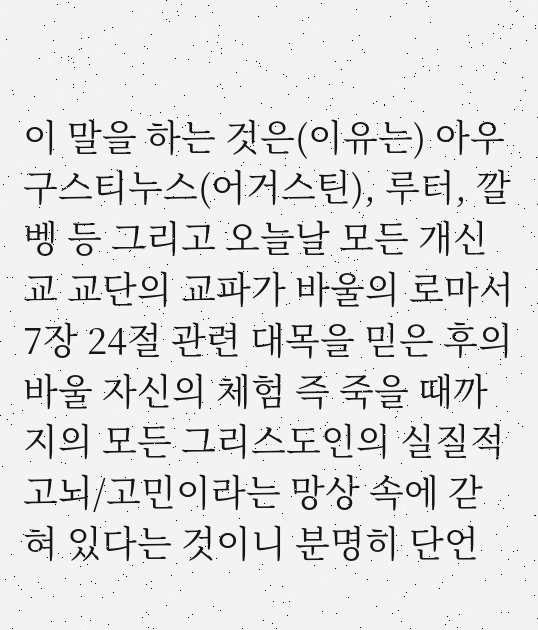이 말을 하는 것은(이유는) 아우구스티누스(어거스틴), 루터, 깔벵 등 그리고 오늘날 모든 개신교 교단의 교파가 바울의 로마서 7장 24절 관련 대목을 믿은 후의 바울 자신의 체험 즉 죽을 때까지의 모든 그리스도인의 실질적 고뇌/고민이라는 망상 속에 갇혀 있다는 것이니 분명히 단언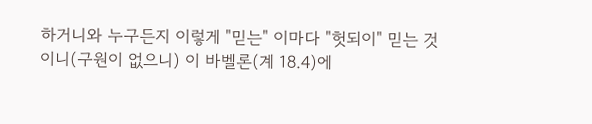하거니와 누구든지 이렇게 "믿는" 이마다 "헛되이" 믿는 것이니(구원이 없으니) 이 바벨론(계 18.4)에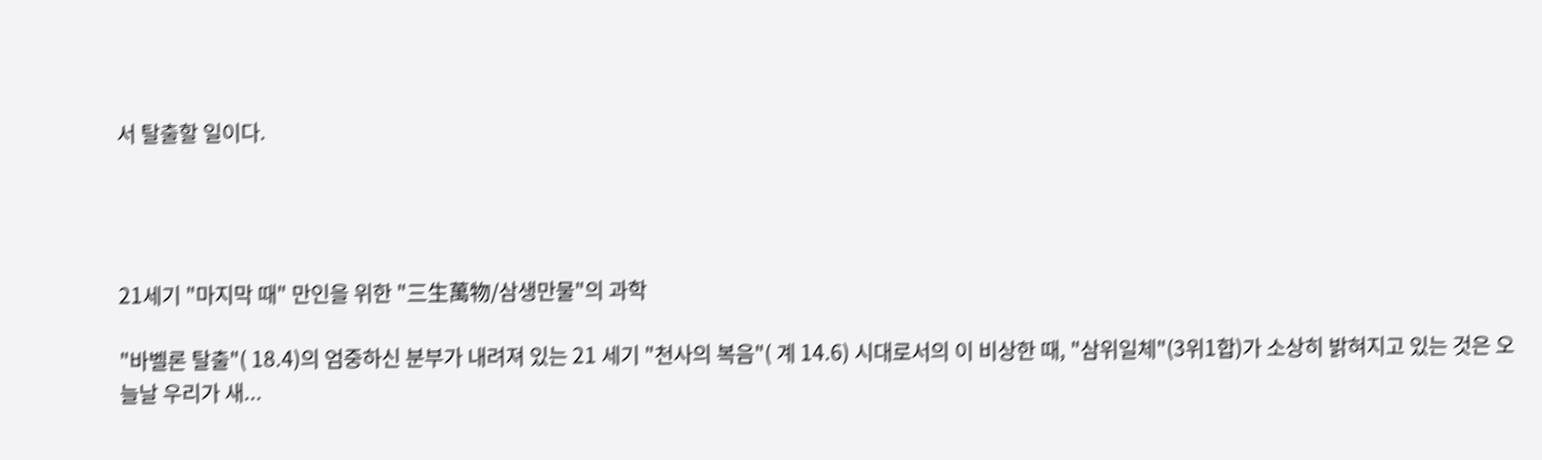서 탈출할 일이다.




21세기 "마지막 때" 만인을 위한 "三生萬物/삼생만물"의 과학

"바벨론 탈출"( 18.4)의 엄중하신 분부가 내려져 있는 21 세기 "천사의 복음"( 계 14.6) 시대로서의 이 비상한 때, "삼위일체"(3위1합)가 소상히 밝혀지고 있는 것은 오늘날 우리가 새...